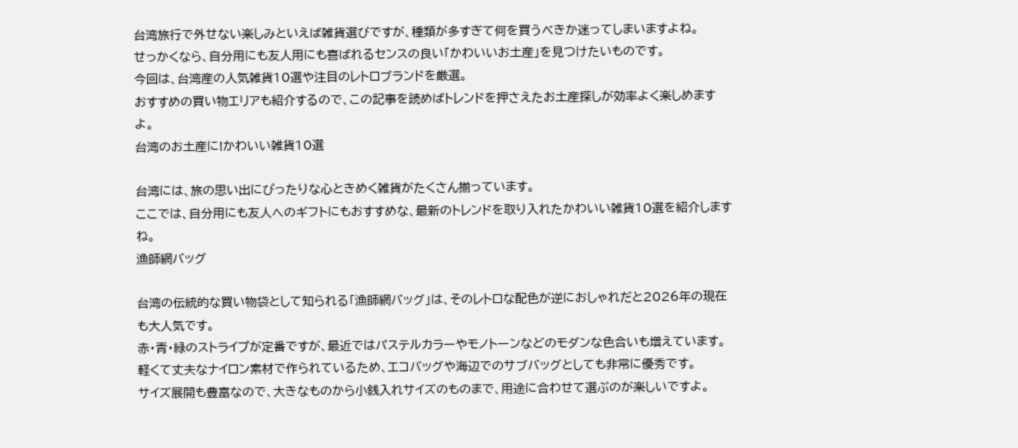台湾旅行で外せない楽しみといえば雑貨選びですが、種類が多すぎて何を買うべきか迷ってしまいますよね。
せっかくなら、自分用にも友人用にも喜ばれるセンスの良い「かわいいお土産」を見つけたいものです。
今回は、台湾産の人気雑貨10選や注目のレトロブランドを厳選。
おすすめの買い物エリアも紹介するので、この記事を読めばトレンドを押さえたお土産探しが効率よく楽しめますよ。
台湾のお土産に!かわいい雑貨10選

台湾には、旅の思い出にぴったりな心ときめく雑貨がたくさん揃っています。
ここでは、自分用にも友人へのギフトにもおすすめな、最新のトレンドを取り入れたかわいい雑貨10選を紹介しますね。
漁師網バッグ

台湾の伝統的な買い物袋として知られる「漁師網バッグ」は、そのレトロな配色が逆におしゃれだと2026年の現在も大人気です。
赤・青・緑のストライプが定番ですが、最近ではパステルカラーやモノトーンなどのモダンな色合いも増えています。
軽くて丈夫なナイロン素材で作られているため、エコバッグや海辺でのサブバッグとしても非常に優秀です。
サイズ展開も豊富なので、大きなものから小銭入れサイズのものまで、用途に合わせて選ぶのが楽しいですよ。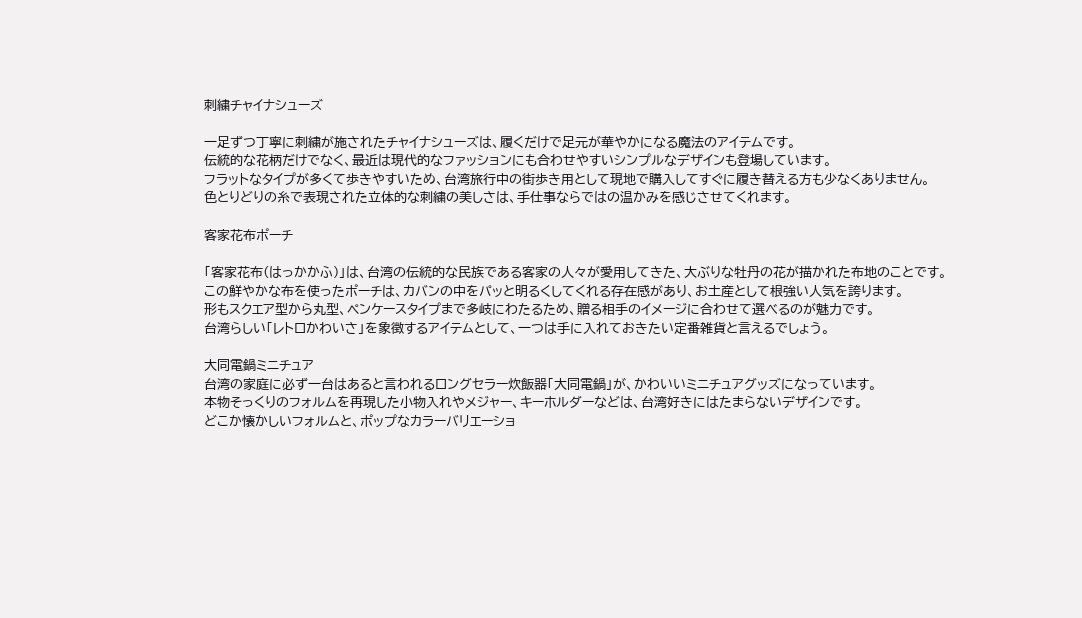刺繍チャイナシューズ

一足ずつ丁寧に刺繍が施されたチャイナシューズは、履くだけで足元が華やかになる魔法のアイテムです。
伝統的な花柄だけでなく、最近は現代的なファッションにも合わせやすいシンプルなデザインも登場しています。
フラットなタイプが多くて歩きやすいため、台湾旅行中の街歩き用として現地で購入してすぐに履き替える方も少なくありません。
色とりどりの糸で表現された立体的な刺繍の美しさは、手仕事ならではの温かみを感じさせてくれます。

客家花布ポーチ

「客家花布(はっかかふ)」は、台湾の伝統的な民族である客家の人々が愛用してきた、大ぶりな牡丹の花が描かれた布地のことです。
この鮮やかな布を使ったポーチは、カバンの中をパッと明るくしてくれる存在感があり、お土産として根強い人気を誇ります。
形もスクエア型から丸型、ペンケースタイプまで多岐にわたるため、贈る相手のイメージに合わせて選べるのが魅力です。
台湾らしい「レトロかわいさ」を象徴するアイテムとして、一つは手に入れておきたい定番雑貨と言えるでしょう。

大同電鍋ミニチュア
台湾の家庭に必ず一台はあると言われるロングセラー炊飯器「大同電鍋」が、かわいいミニチュアグッズになっています。
本物そっくりのフォルムを再現した小物入れやメジャー、キーホルダーなどは、台湾好きにはたまらないデザインです。
どこか懐かしいフォルムと、ポップなカラーバリエーショ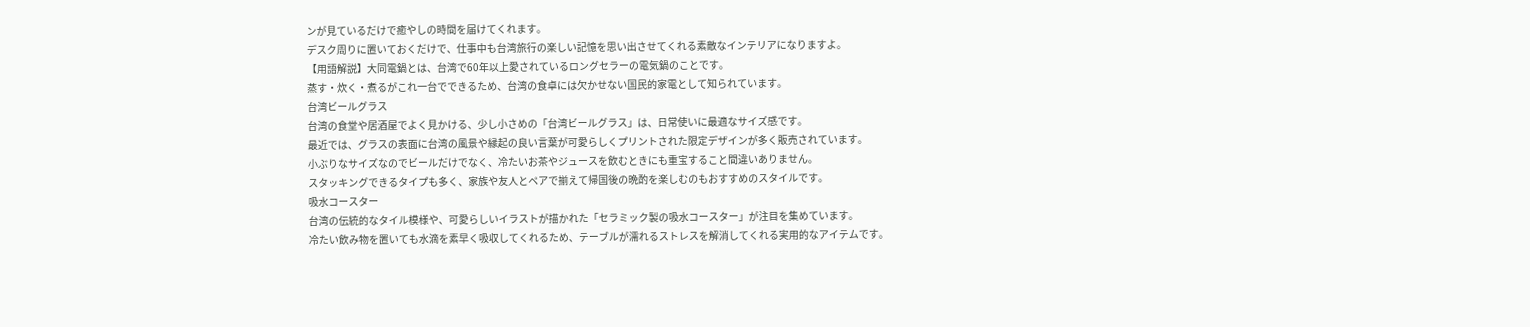ンが見ているだけで癒やしの時間を届けてくれます。
デスク周りに置いておくだけで、仕事中も台湾旅行の楽しい記憶を思い出させてくれる素敵なインテリアになりますよ。
【用語解説】大同電鍋とは、台湾で60年以上愛されているロングセラーの電気鍋のことです。
蒸す・炊く・煮るがこれ一台でできるため、台湾の食卓には欠かせない国民的家電として知られています。
台湾ビールグラス
台湾の食堂や居酒屋でよく見かける、少し小さめの「台湾ビールグラス」は、日常使いに最適なサイズ感です。
最近では、グラスの表面に台湾の風景や縁起の良い言葉が可愛らしくプリントされた限定デザインが多く販売されています。
小ぶりなサイズなのでビールだけでなく、冷たいお茶やジュースを飲むときにも重宝すること間違いありません。
スタッキングできるタイプも多く、家族や友人とペアで揃えて帰国後の晩酌を楽しむのもおすすめのスタイルです。
吸水コースター
台湾の伝統的なタイル模様や、可愛らしいイラストが描かれた「セラミック製の吸水コースター」が注目を集めています。
冷たい飲み物を置いても水滴を素早く吸収してくれるため、テーブルが濡れるストレスを解消してくれる実用的なアイテムです。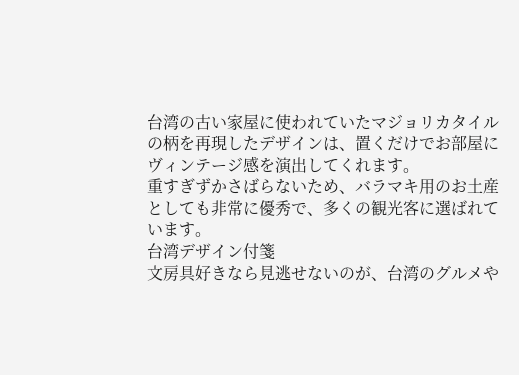台湾の古い家屋に使われていたマジョリカタイルの柄を再現したデザインは、置くだけでお部屋にヴィンテージ感を演出してくれます。
重すぎずかさばらないため、バラマキ用のお土産としても非常に優秀で、多くの観光客に選ばれています。
台湾デザイン付箋
文房具好きなら見逃せないのが、台湾のグルメや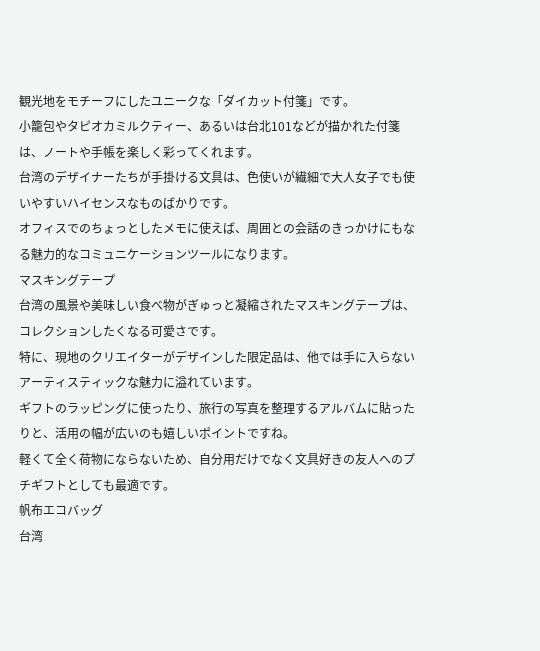観光地をモチーフにしたユニークな「ダイカット付箋」です。
小籠包やタピオカミルクティー、あるいは台北101などが描かれた付箋は、ノートや手帳を楽しく彩ってくれます。
台湾のデザイナーたちが手掛ける文具は、色使いが繊細で大人女子でも使いやすいハイセンスなものばかりです。
オフィスでのちょっとしたメモに使えば、周囲との会話のきっかけにもなる魅力的なコミュニケーションツールになります。
マスキングテープ
台湾の風景や美味しい食べ物がぎゅっと凝縮されたマスキングテープは、コレクションしたくなる可愛さです。
特に、現地のクリエイターがデザインした限定品は、他では手に入らないアーティスティックな魅力に溢れています。
ギフトのラッピングに使ったり、旅行の写真を整理するアルバムに貼ったりと、活用の幅が広いのも嬉しいポイントですね。
軽くて全く荷物にならないため、自分用だけでなく文具好きの友人へのプチギフトとしても最適です。
帆布エコバッグ
台湾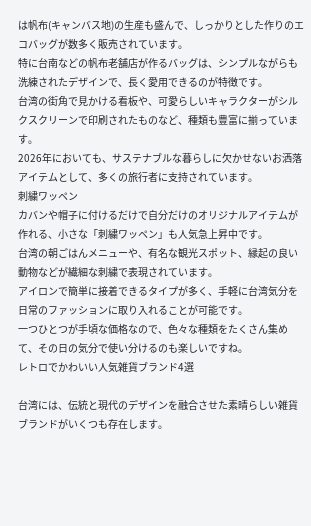は帆布(キャンバス地)の生産も盛んで、しっかりとした作りのエコバッグが数多く販売されています。
特に台南などの帆布老舗店が作るバッグは、シンプルながらも洗練されたデザインで、長く愛用できるのが特徴です。
台湾の街角で見かける看板や、可愛らしいキャラクターがシルクスクリーンで印刷されたものなど、種類も豊富に揃っています。
2026年においても、サステナブルな暮らしに欠かせないお洒落アイテムとして、多くの旅行者に支持されています。
刺繍ワッペン
カバンや帽子に付けるだけで自分だけのオリジナルアイテムが作れる、小さな「刺繍ワッペン」も人気急上昇中です。
台湾の朝ごはんメニューや、有名な観光スポット、縁起の良い動物などが繊細な刺繍で表現されています。
アイロンで簡単に接着できるタイプが多く、手軽に台湾気分を日常のファッションに取り入れることが可能です。
一つひとつが手頃な価格なので、色々な種類をたくさん集めて、その日の気分で使い分けるのも楽しいですね。
レトロでかわいい人気雑貨ブランド4選

台湾には、伝統と現代のデザインを融合させた素晴らしい雑貨ブランドがいくつも存在します。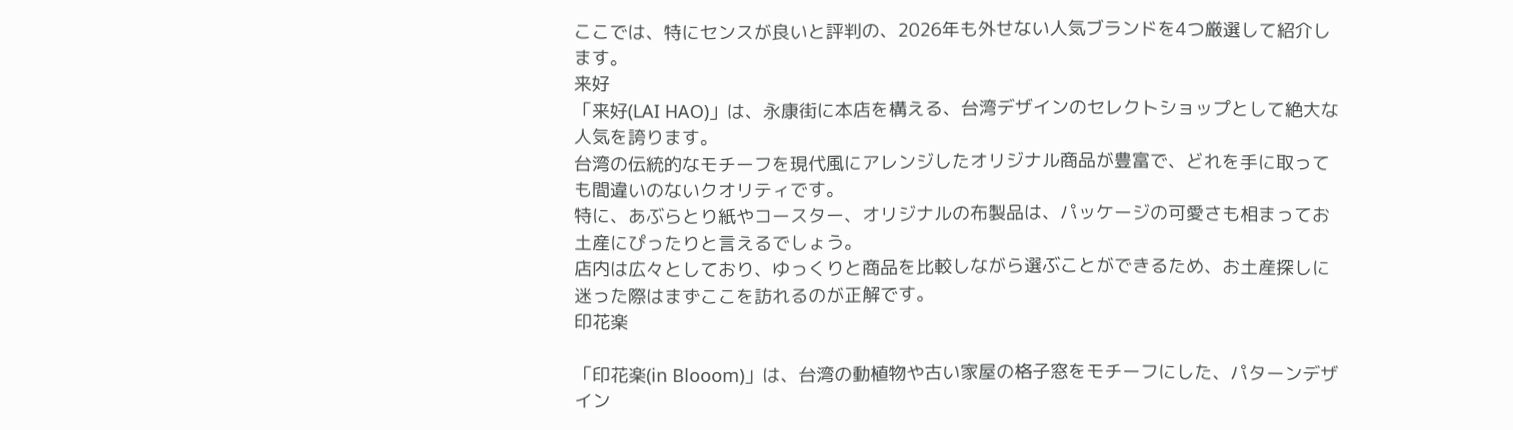ここでは、特にセンスが良いと評判の、2026年も外せない人気ブランドを4つ厳選して紹介します。
来好
「来好(LAI HAO)」は、永康街に本店を構える、台湾デザインのセレクトショップとして絶大な人気を誇ります。
台湾の伝統的なモチーフを現代風にアレンジしたオリジナル商品が豊富で、どれを手に取っても間違いのないクオリティです。
特に、あぶらとり紙やコースター、オリジナルの布製品は、パッケージの可愛さも相まってお土産にぴったりと言えるでしょう。
店内は広々としており、ゆっくりと商品を比較しながら選ぶことができるため、お土産探しに迷った際はまずここを訪れるのが正解です。
印花楽

「印花楽(in Blooom)」は、台湾の動植物や古い家屋の格子窓をモチーフにした、パターンデザイン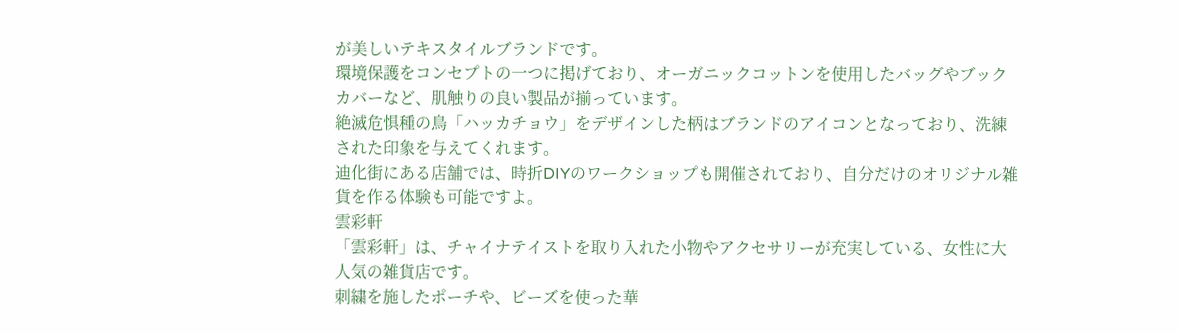が美しいテキスタイルブランドです。
環境保護をコンセプトの一つに掲げており、オーガニックコットンを使用したバッグやブックカバーなど、肌触りの良い製品が揃っています。
絶滅危惧種の鳥「ハッカチョウ」をデザインした柄はブランドのアイコンとなっており、洗練された印象を与えてくれます。
迪化街にある店舗では、時折DIYのワークショップも開催されており、自分だけのオリジナル雑貨を作る体験も可能ですよ。
雲彩軒
「雲彩軒」は、チャイナテイストを取り入れた小物やアクセサリーが充実している、女性に大人気の雑貨店です。
刺繍を施したポーチや、ビーズを使った華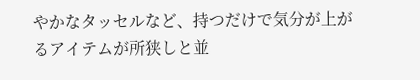やかなタッセルなど、持つだけで気分が上がるアイテムが所狭しと並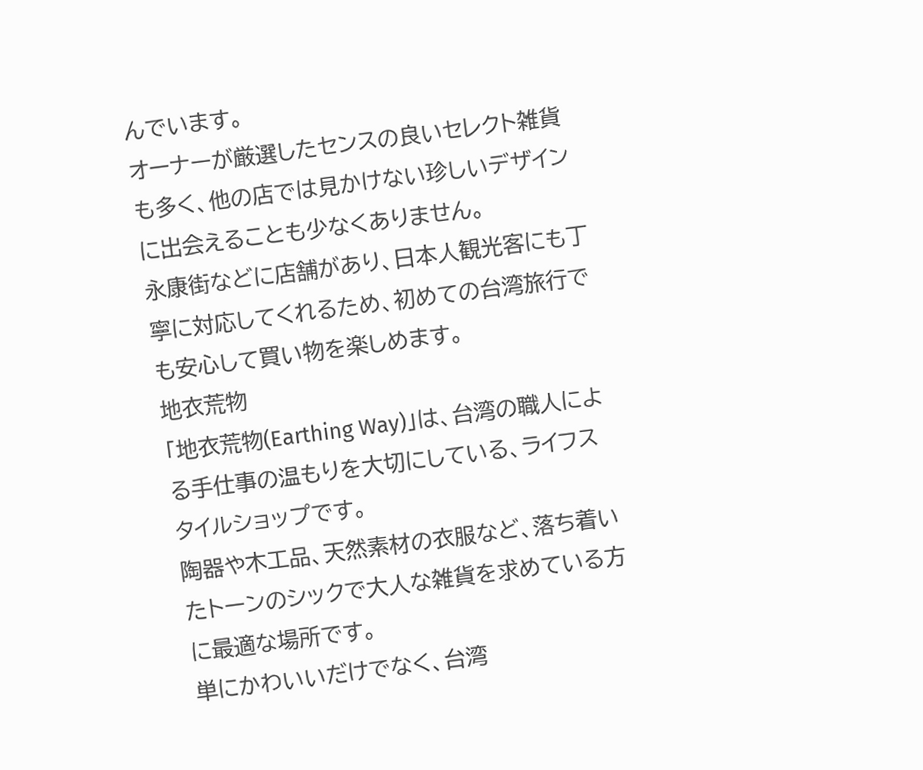んでいます。
オーナーが厳選したセンスの良いセレクト雑貨も多く、他の店では見かけない珍しいデザインに出会えることも少なくありません。
永康街などに店舗があり、日本人観光客にも丁寧に対応してくれるため、初めての台湾旅行でも安心して買い物を楽しめます。
地衣荒物
「地衣荒物(Earthing Way)」は、台湾の職人による手仕事の温もりを大切にしている、ライフスタイルショップです。
陶器や木工品、天然素材の衣服など、落ち着いたトーンのシックで大人な雑貨を求めている方に最適な場所です。
単にかわいいだけでなく、台湾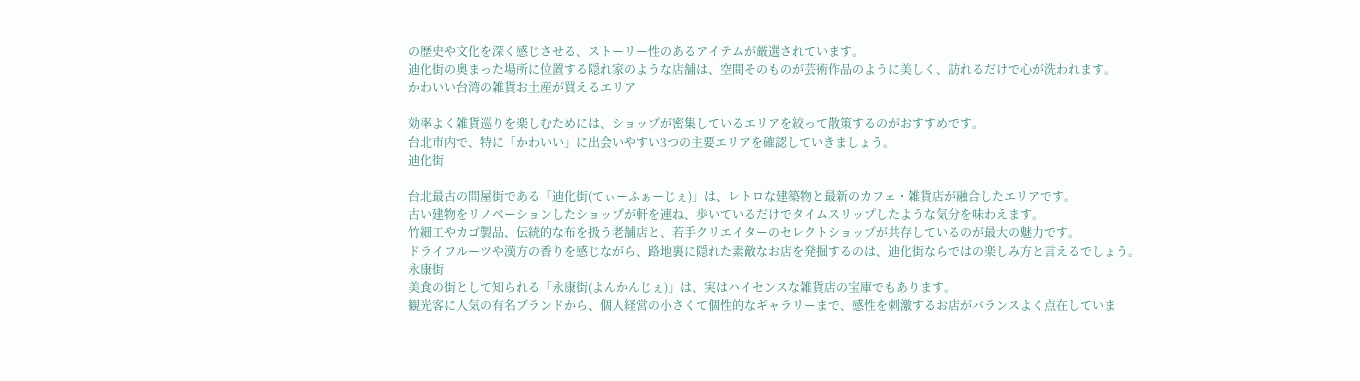の歴史や文化を深く感じさせる、ストーリー性のあるアイテムが厳選されています。
迪化街の奥まった場所に位置する隠れ家のような店舗は、空間そのものが芸術作品のように美しく、訪れるだけで心が洗われます。
かわいい台湾の雑貨お土産が買えるエリア

効率よく雑貨巡りを楽しむためには、ショップが密集しているエリアを絞って散策するのがおすすめです。
台北市内で、特に「かわいい」に出会いやすい3つの主要エリアを確認していきましょう。
迪化街

台北最古の問屋街である「迪化街(てぃーふぁーじぇ)」は、レトロな建築物と最新のカフェ・雑貨店が融合したエリアです。
古い建物をリノベーションしたショップが軒を連ね、歩いているだけでタイムスリップしたような気分を味わえます。
竹細工やカゴ製品、伝統的な布を扱う老舗店と、若手クリエイターのセレクトショップが共存しているのが最大の魅力です。
ドライフルーツや漢方の香りを感じながら、路地裏に隠れた素敵なお店を発掘するのは、迪化街ならではの楽しみ方と言えるでしょう。
永康街
美食の街として知られる「永康街(よんかんじぇ)」は、実はハイセンスな雑貨店の宝庫でもあります。
観光客に人気の有名ブランドから、個人経営の小さくて個性的なギャラリーまで、感性を刺激するお店がバランスよく点在していま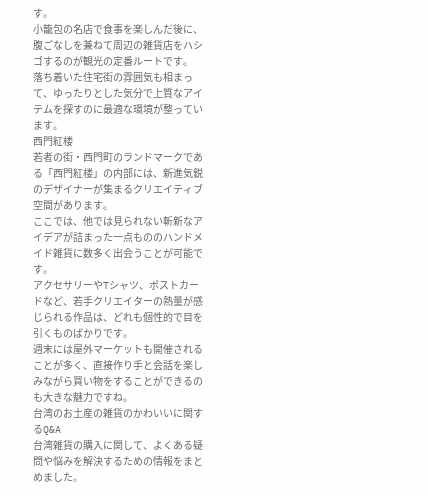す。
小籠包の名店で食事を楽しんだ後に、腹ごなしを兼ねて周辺の雑貨店をハシゴするのが観光の定番ルートです。
落ち着いた住宅街の雰囲気も相まって、ゆったりとした気分で上質なアイテムを探すのに最適な環境が整っています。
西門紅楼
若者の街・西門町のランドマークである「西門紅楼」の内部には、新進気鋭のデザイナーが集まるクリエイティブ空間があります。
ここでは、他では見られない斬新なアイデアが詰まった一点もののハンドメイド雑貨に数多く出会うことが可能です。
アクセサリーやTシャツ、ポストカードなど、若手クリエイターの熱量が感じられる作品は、どれも個性的で目を引くものばかりです。
週末には屋外マーケットも開催されることが多く、直接作り手と会話を楽しみながら買い物をすることができるのも大きな魅力ですね。
台湾のお土産の雑貨のかわいいに関するQ&A
台湾雑貨の購入に関して、よくある疑問や悩みを解決するための情報をまとめました。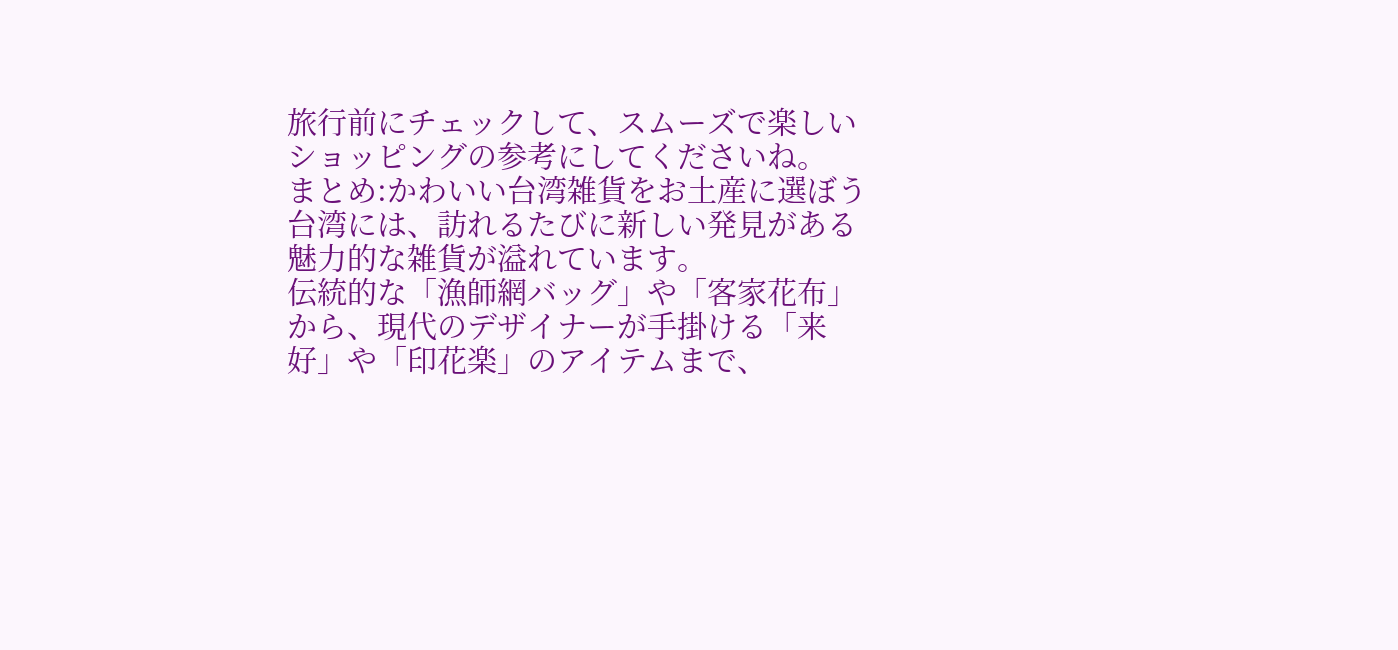旅行前にチェックして、スムーズで楽しいショッピングの参考にしてくださいね。
まとめ:かわいい台湾雑貨をお土産に選ぼう
台湾には、訪れるたびに新しい発見がある魅力的な雑貨が溢れています。
伝統的な「漁師網バッグ」や「客家花布」から、現代のデザイナーが手掛ける「来好」や「印花楽」のアイテムまで、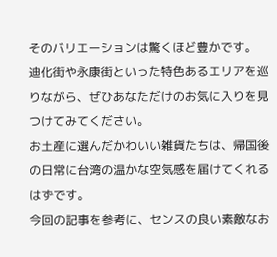そのバリエーションは驚くほど豊かです。
迪化街や永康街といった特色あるエリアを巡りながら、ぜひあなただけのお気に入りを見つけてみてください。
お土産に選んだかわいい雑貨たちは、帰国後の日常に台湾の温かな空気感を届けてくれるはずです。
今回の記事を参考に、センスの良い素敵なお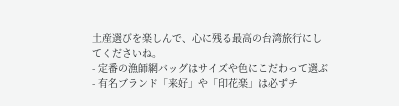土産選びを楽しんで、心に残る最高の台湾旅行にしてくださいね。
- 定番の漁師網バッグはサイズや色にこだわって選ぶ
- 有名ブランド「来好」や「印花楽」は必ずチ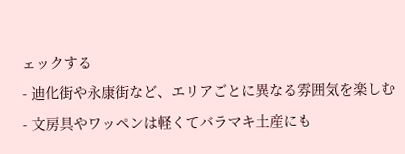ェックする
- 迪化街や永康街など、エリアごとに異なる雰囲気を楽しむ
- 文房具やワッペンは軽くてバラマキ土産にも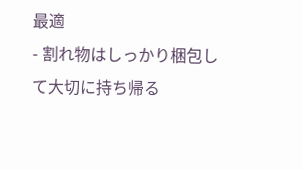最適
- 割れ物はしっかり梱包して大切に持ち帰る